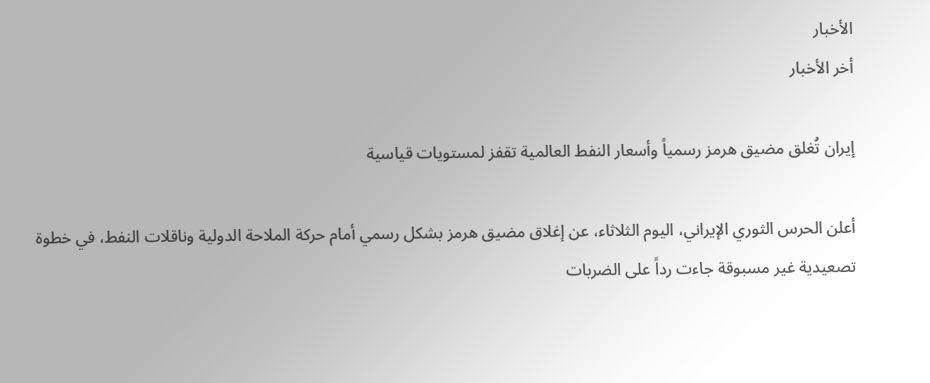الأخبار
أخر الأخبار

إيران تُغلق مضيق هرمز رسمياً وأسعار النفط العالمية تقفز لمستويات قياسية

أعلن الحرس الثوري الإيراني، اليوم الثلاثاء، عن إغلاق مضيق هرمز بشكل رسمي أمام حركة الملاحة الدولية وناقلات النفط، في خطوة تصعيدية غير مسبوقة جاءت رداً على الضربات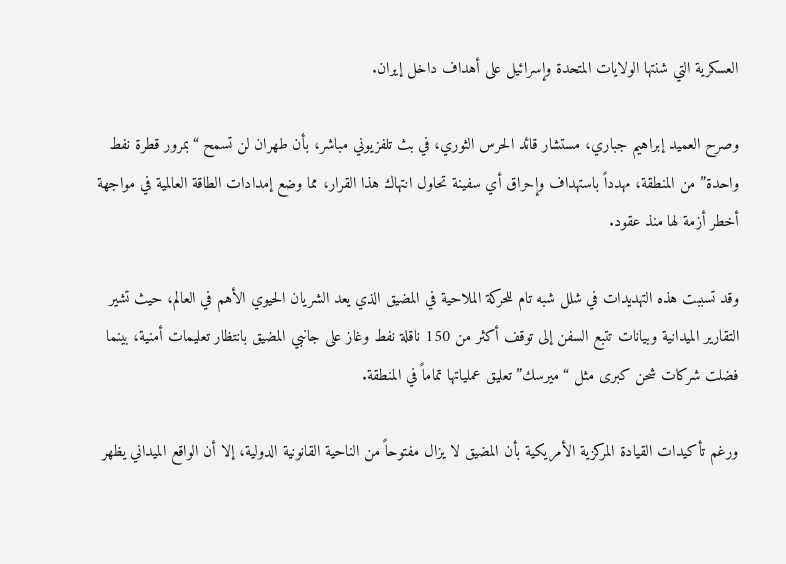العسكرية التي شنتها الولايات المتحدة وإسرائيل على أهداف داخل إيران.

وصرح العميد إبراهيم جباري، مستشار قائد الحرس الثوري، في بث تلفزيوني مباشر، بأن طهران لن تسمح “بمرور قطرة نفط واحدة” من المنطقة، مهدداً باستهداف وإحراق أي سفينة تحاول انتهاك هذا القرار، مما وضع إمدادات الطاقة العالمية في مواجهة أخطر أزمة لها منذ عقود.

وقد تسببت هذه التهديدات في شلل شبه تام للحركة الملاحية في المضيق الذي يعد الشريان الحيوي الأهم في العالم، حيث تشير التقارير الميدانية وبيانات تتبع السفن إلى توقف أكثر من 150 ناقلة نفط وغاز على جانبي المضيق بانتظار تعليمات أمنية، بينما فضلت شركات شحن كبرى مثل “ميرسك” تعليق عملياتها تماماً في المنطقة.

ورغم تأكيدات القيادة المركزية الأمريكية بأن المضيق لا يزال مفتوحاً من الناحية القانونية الدولية، إلا أن الواقع الميداني يظهر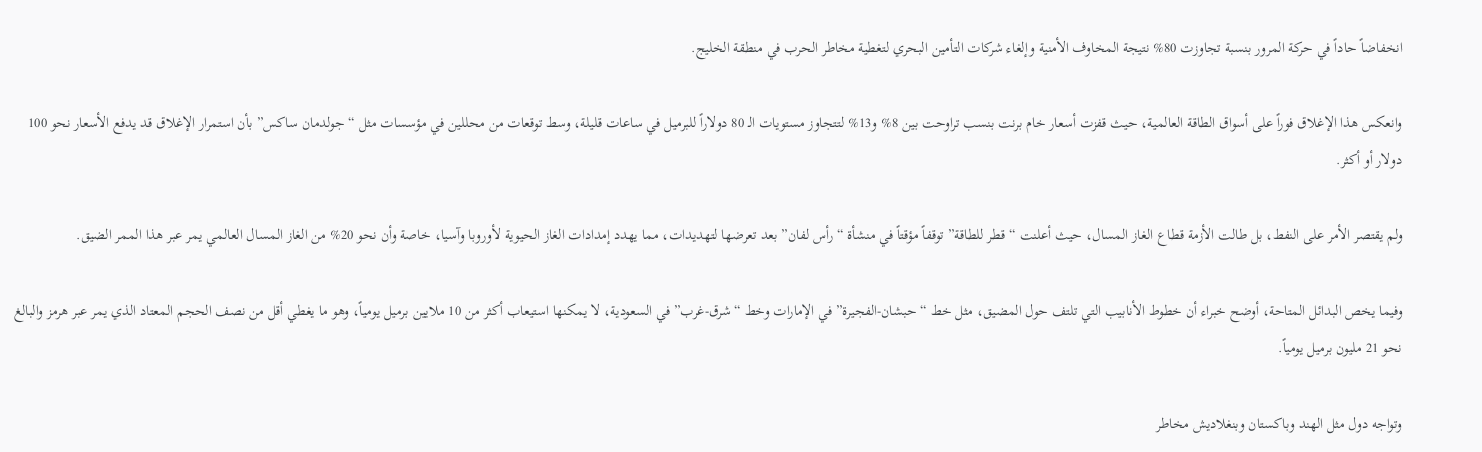انخفاضاً حاداً في حركة المرور بنسبة تجاوزت 80% نتيجة المخاوف الأمنية وإلغاء شركات التأمين البحري لتغطية مخاطر الحرب في منطقة الخليج.

وانعكس هذا الإغلاق فوراً على أسواق الطاقة العالمية، حيث قفزت أسعار خام برنت بنسب تراوحت بين 8% و13% لتتجاوز مستويات الـ 80 دولاراً للبرميل في ساعات قليلة، وسط توقعات من محللين في مؤسسات مثل “جولدمان ساكس” بأن استمرار الإغلاق قد يدفع الأسعار نحو 100 دولار أو أكثر.

ولم يقتصر الأمر على النفط، بل طالت الأزمة قطاع الغاز المسال، حيث أعلنت “قطر للطاقة” توقفاً مؤقتاً في منشأة “رأس لفان” بعد تعرضها لتهديدات، مما يهدد إمدادات الغاز الحيوية لأوروبا وآسيا، خاصة وأن نحو 20% من الغاز المسال العالمي يمر عبر هذا الممر الضيق.

وفيما يخص البدائل المتاحة، أوضح خبراء أن خطوط الأنابيب التي تلتف حول المضيق، مثل خط “حبشان-الفجيرة” في الإمارات وخط “شرق-غرب” في السعودية، لا يمكنها استيعاب أكثر من 10 ملايين برميل يومياً، وهو ما يغطي أقل من نصف الحجم المعتاد الذي يمر عبر هرمز والبالغ نحو 21 مليون برميل يومياً.

وتواجه دول مثل الهند وباكستان وبنغلاديش مخاطر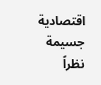اقتصادية جسيمة نظراً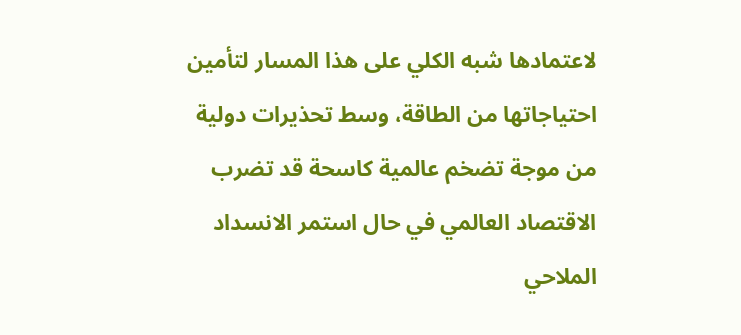لاعتمادها شبه الكلي على هذا المسار لتأمين احتياجاتها من الطاقة، وسط تحذيرات دولية من موجة تضخم عالمية كاسحة قد تضرب الاقتصاد العالمي في حال استمر الانسداد الملاحي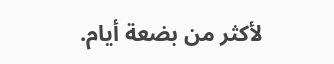لأكثر من بضعة أيام.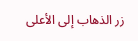زر الذهاب إلى الأعلى